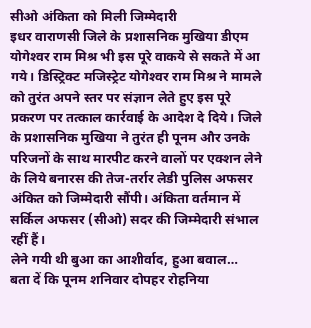सीओ अंकिता को मिली जिम्‍मेदारी
इधर वाराणसी जिले के प्रशासनिक मुखिया डीएम योगेश्‍वर राम मिश्र भी इस पूरे वाकये से सकते में आ गये। डिस्‍ट्रिक्‍ट मजिस्‍ट्रेट योगेश्‍वर राम मिश्र ने मामले को तुरंत अपने स्‍तर पर संज्ञान लेते हुए इस पूरे प्रकरण पर तत्‍काल कार्रवाई के आदेश दे दिये। जिले के प्रशासनिक मुखिया ने तुरंत ही पूनम और उनके परिजनों के साथ मारपीट करने वालों पर एक्‍शन लेने के लिये बनारस की तेज-तर्रार लेडी पुलिस अफसर अंकित को जिम्‍मेदारी सौंपी। अंकिता वर्तमान में सर्किल अफसर (सीओ) सदर की जिम्‍मेदारी संभाल रहीं हैं।
लेने गयी थी बुआ का आशीर्वाद, हुआ बवाल…
बता दें कि पूनम शनिवार दोपहर रोहनिया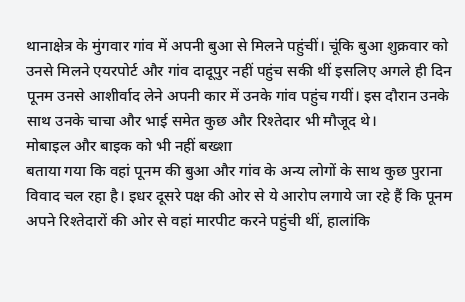थानाक्षेत्र के मुंगवार गांव में अपनी बुआ से मिलने पहुंचीं। चूंकि बुआ शुक्रवार को उनसे मिलने एयरपोर्ट और गांव दादूपुर नहीं पहुंच सकी थीं इसलिए अगले ही दिन पूनम उनसे आशीर्वाद लेने अपनी कार में उनके गांव पहुंच गयीं। इस दौरान उनके साथ उनके चाचा और भाई समेत कुछ और रिश्‍तेदार भी मौजूद थे।
मोबाइल और बाइक को भी नहीं बख्‍शा
बताया गया कि वहां पूनम की बुआ और गांव के अन्‍य लोगों के साथ कुछ पुराना विवाद चल रहा है। इधर दूसरे पक्ष की ओर से ये आरोप लगाये जा रहे हैं कि पूनम अपने रिश्‍तेदारों की ओर से वहां मारपीट करने पहुंची थीं, हालांकि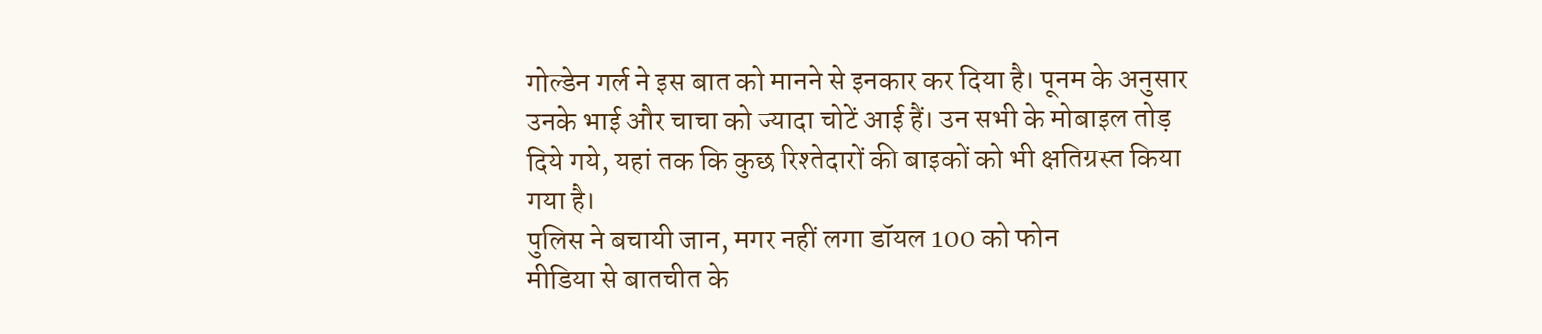गोल्‍डेन गर्ल ने इस बात को मानने से इनकार कर दिया है। पूनम के अनुसार उनके भाई और चाचा को ज्‍यादा चोटें आई हैं। उन सभी के मोबाइल तोड़ दिये गये, यहां तक कि कुछ रिश्‍तेदारों की बाइकों को भी क्षतिग्रस्‍त किया गया है।
पुलिस ने बचायी जान, मगर नहीं लगा डॉयल 100 को फोन
मीडिया से बातचीत के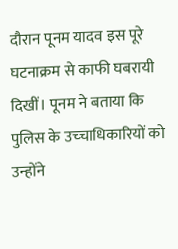दौरान पूनम यादव इस पूरे घटनाक्रम से काफी घबरायी दिखीं। पूनम ने बताया कि पुलिस के उच्‍चाधिकारियों को उन्‍होंने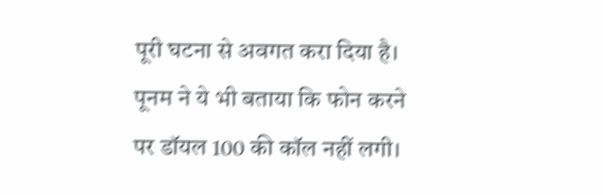पूरी घटना से अवगत करा दिया है। पूनम ने ये भी बताया कि फोन करने पर डॉयल 100 की कॉल नहीं लगी।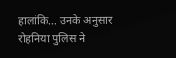हालांकि… उनके अनुसार रोहनिया पुलिस ने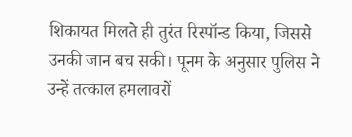शिकायत मिलते ही तुरंत रिस्‍पॉन्‍ड किया, जिससे उनकी जान बच सकी। पूनम के अनुसार पुलिस ने उन्‍हें तत्‍काल हमलावरों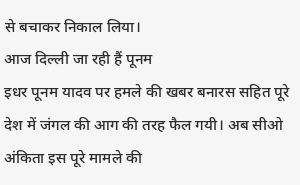से बचाकर निकाल लिया।
आज दिल्‍ली जा रही हैं पूनम
इधर पूनम यादव पर हमले की खबर बनारस सहित पूरे देश में जंगल की आग की तरह फैल गयी। अब सीओ अंकिता इस पूरे मामले की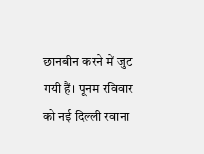छानबीन करने में जुट गयी हैं। पूनम रविवार को नई दिल्‍ली रवाना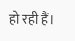हो रही हैं।